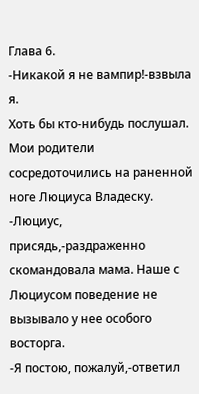Глава 6.
-Никакой я не вампир!-взвыла я.
Хоть бы кто-нибудь послушал. Мои родители сосредоточились на раненной ноге Люциуса Владеску.
-Люциус, присядь,-раздраженно скомандовала мама. Наше с Люциусом поведение не вызывало у нее особого восторга.
-Я постою, пожалуй,-ответил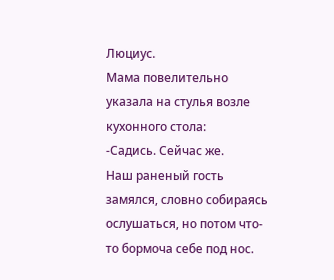Люциус.
Мама повелительно указала на стулья возле кухонного стола:
-Садись. Сейчас же.
Наш раненый гость замялся, словно собираясь ослушаться, но потом что-то бормоча себе под нос.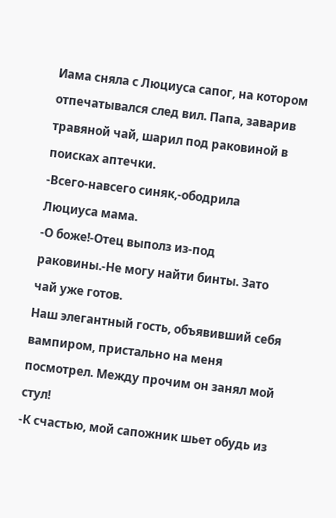Иама сняла с Люциуса сапог, на котором отпечатывался след вил. Папа, заварив травяной чай, шарил под раковиной в поисках аптечки.
-Всего-навсего синяк,-ободрила Люциуса мама.
-О боже!-Отец выполз из-под раковины.-Не могу найти бинты. Зато чай уже готов.
Наш элегантный гость, объявивший себя вампиром, пристально на меня посмотрел. Между прочим он занял мой стул!
-К счастью, мой сапожник шьет обудь из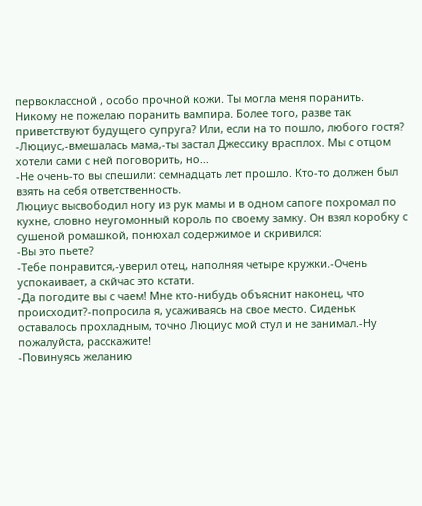первоклассной , особо прочной кожи. Ты могла меня поранить. Никому не пожелаю поранить вампира. Более того, разве так приветствуют будущего супруга? Или, если на то пошло, любого гостя?
-Люциус,-вмешалась мама,-ты застал Джессику врасплох. Мы с отцом хотели сами с ней поговорить, но...
-Не очень-то вы спешили: семнадцать лет прошло. Кто-то должен был взять на себя ответственность.
Люциус высвободил ногу из рук мамы и в одном сапоге похромал по кухне, словно неугомонный король по своему замку. Он взял коробку с сушеной ромашкой, понюхал содержимое и скривился:
-Вы это пьете?
-Тебе понравится,-уверил отец, наполняя четыре кружки.-Очень успокаивает, а скйчас это кстати.
-Да погодите вы с чаем! Мне кто-нибудь объяснит наконец, что происходит?-попросила я, усаживаясь на свое место. Сиденьк оставалось прохладным, точно Люциус мой стул и не занимал.-Ну пожалуйста, расскажите!
-Повинуясь желанию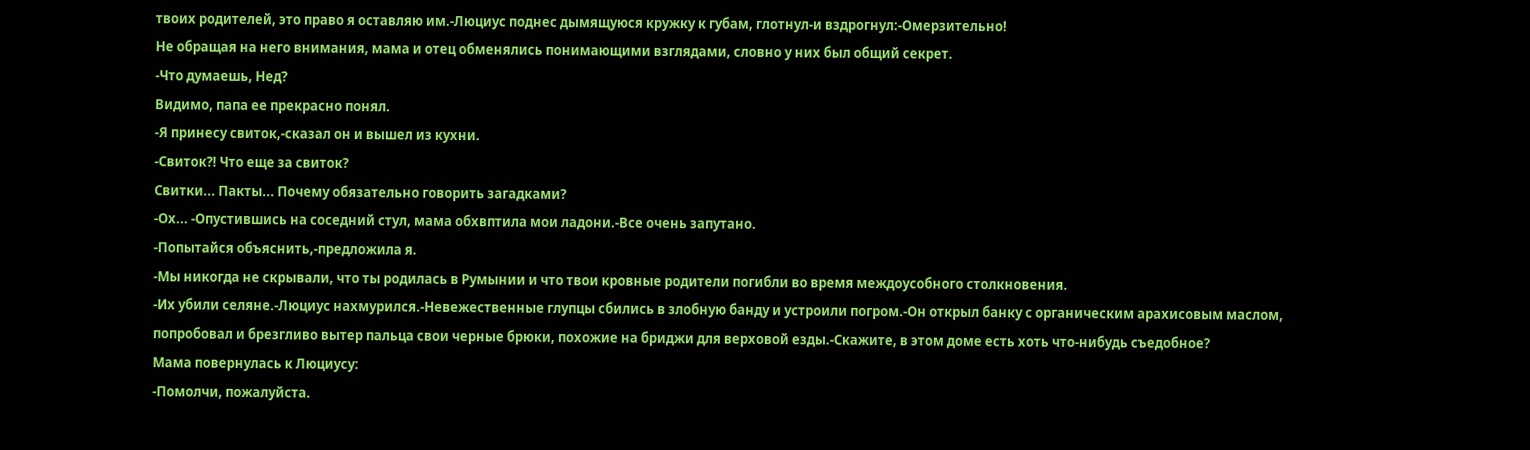твоих родителей, это право я оставляю им.-Люциус поднес дымящуюся кружку к губам, глотнул-и вздрогнул:-Омерзительно!
Не обращая на него внимания, мама и отец обменялись понимающими взглядами, словно у них был общий секрет.
-Что думаешь, Нед?
Видимо, папа ее прекрасно понял.
-Я принесу свиток,-сказал он и вышел из кухни.
-Свиток?! Что еще за свиток?
Свитки... Пакты... Почему обязательно говорить загадками?
-Ох... -Опустившись на соседний стул, мама обхвптила мои ладони.-Все очень запутано.
-Попытайся объяснить,-предложила я.
-Мы никогда не скрывали, что ты родилась в Румынии и что твои кровные родители погибли во время междоусобного столкновения.
-Их убили селяне.-Люциус нахмурился.-Невежественные глупцы сбились в злобную банду и устроили погром.-Он открыл банку с органическим арахисовым маслом, попробовал и брезгливо вытер пальца свои черные брюки, похожие на бриджи для верховой езды.-Скажите, в этом доме есть хоть что-нибудь съедобное?
Мама повернулась к Люциусу:
-Помолчи, пожалуйста.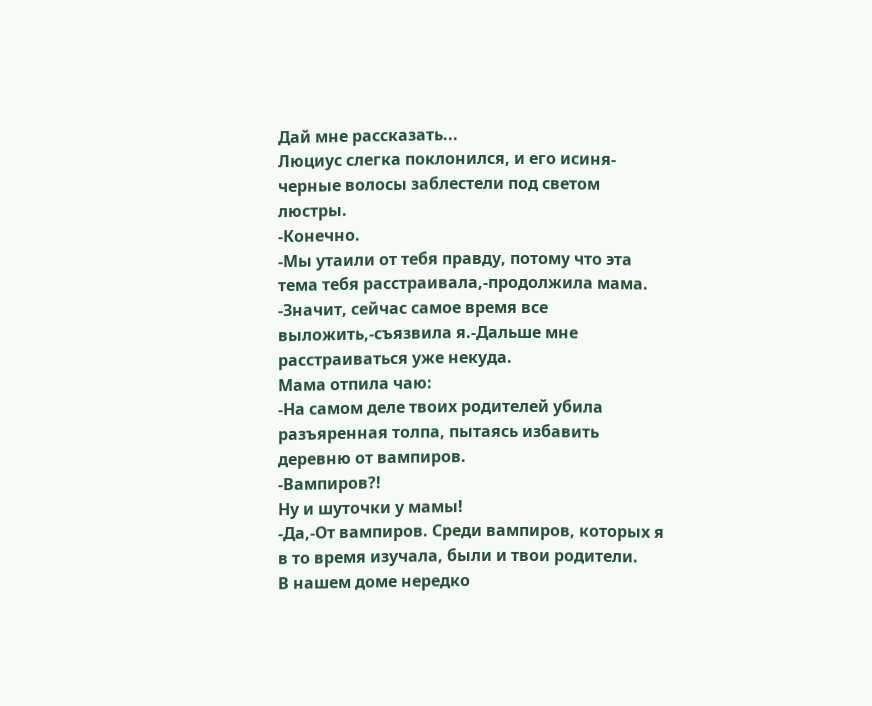Дай мне рассказать...
Люциус слегка поклонился, и его исиня-черные волосы заблестели под светом люстры.
-Конечно.
-Мы утаили от тебя правду, потому что эта тема тебя расстраивала,-продолжила мама.
-Значит, сейчас самое время все выложить,-съязвила я.-Дальше мне расстраиваться уже некуда.
Мама отпила чаю:
-На самом деле твоих родителей убила разъяренная толпа, пытаясь избавить деревню от вампиров.
-Вампиров?!
Ну и шуточки у мамы!
-Да,-От вампиров. Среди вампиров, которых я в то время изучала, были и твои родители.
В нашем доме нередко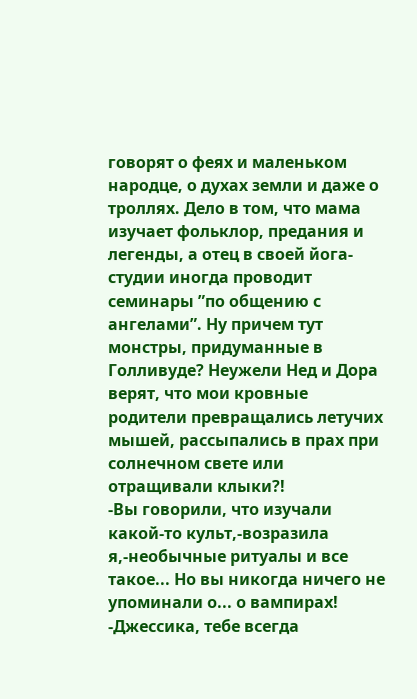говорят о феях и маленьком народце, о духах земли и даже о троллях. Дело в том, что мама изучает фольклор, предания и легенды, а отец в своей йога-студии иногда проводит семинары ”по общению с ангелами”. Ну причем тут монстры, придуманные в Голливуде? Неужели Нед и Дора верят, что мои кровные родители превращались летучих мышей, рассыпались в прах при солнечном свете или отращивали клыки?!
-Вы говорили, что изучали какой-то культ,-возразила я,-необычные ритуалы и все такое... Но вы никогда ничего не упоминали о... о вампирах!
-Джессика, тебе всегда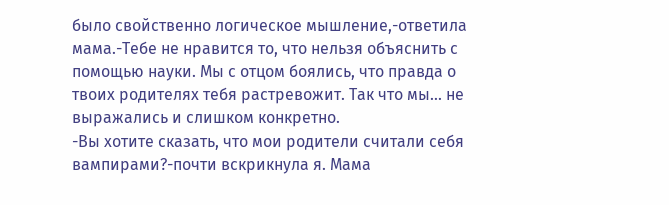было свойственно логическое мышление,-ответила мама.-Тебе не нравится то, что нельзя объяснить с помощью науки. Мы с отцом боялись, что правда о твоих родителях тебя растревожит. Так что мы... не выражались и слишком конкретно.
-Вы хотите сказать, что мои родители считали себя вампирами?-почти вскрикнула я. Мама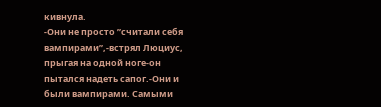кивнула.
-Они не просто ”считали себя вампирами”,-встрял Люциус, прыгая на одной ноге-он пытался надеть сапог.-Они и были вампирами. Самыми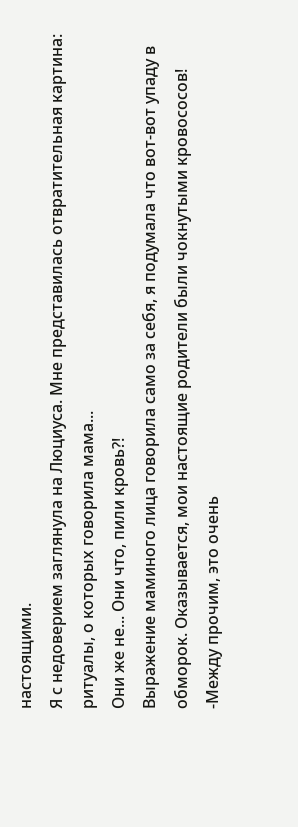настоящими.
Я с недоверием заглянула на Люциуса. Мне представилась отвратительная картина: ритуалы, о которых говорила мама...
Они же не... Они что, пили кровь?!
Выражение маминого лица говорила само за себя, я подумала что вот-вот упаду в обморок. Оказывается, мои настоящие родители были чокнутыми кровососов!
-Между прочим, это очень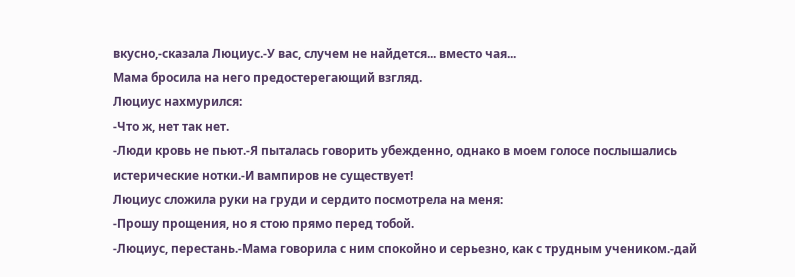вкусно,-сказала Люциус.-У вас, случем не найдется... вместо чая...
Мама бросила на него предостерегающий взгляд.
Люциус нахмурился:
-Что ж, нет так нет.
-Люди кровь не пьют.-Я пыталась говорить убежденно, однако в моем голосе послышались истерические нотки.-И вампиров не существует!
Люциус сложила руки на груди и сердито посмотрела на меня:
-Прошу прощения, но я стою прямо перед тобой.
-Люциус, перестань.-Мама говорила с ним спокойно и серьезно, как с трудным учеником.-дай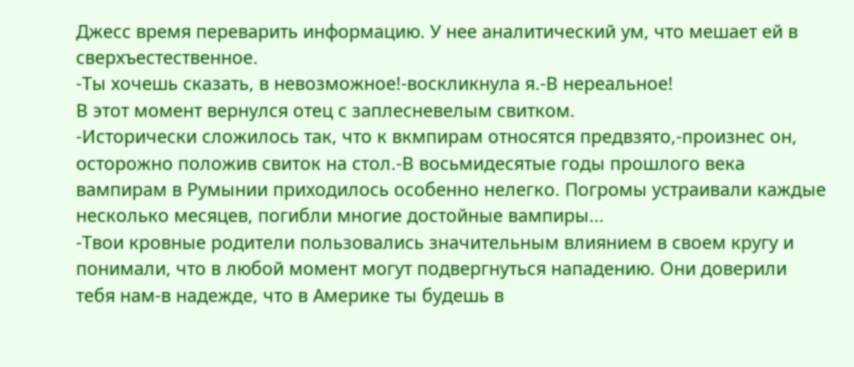Джесс время переварить информацию. У нее аналитический ум, что мешает ей в сверхъестественное.
-Ты хочешь сказать, в невозможное!-воскликнула я.-В нереальное!
В этот момент вернулся отец с заплесневелым свитком.
-Исторически сложилось так, что к вкмпирам относятся предвзято,-произнес он, осторожно положив свиток на стол.-В восьмидесятые годы прошлого века вампирам в Румынии приходилось особенно нелегко. Погромы устраивали каждые несколько месяцев, погибли многие достойные вампиры...
-Твои кровные родители пользовались значительным влиянием в своем кругу и понимали, что в любой момент могут подвергнуться нападению. Они доверили тебя нам-в надежде, что в Америке ты будешь в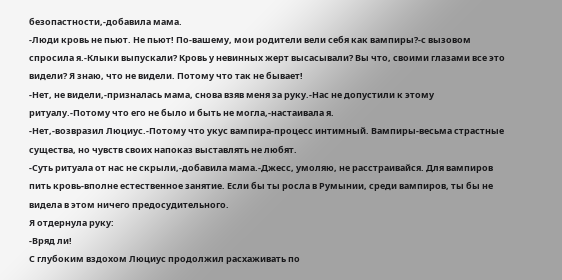безопастности,-добавила мама.
-Люди кровь не пьют. Не пьют! По-вашему, мои родители вели себя как вампиры?-с вызовом спросила я.-Клыки выпускали? Кровь у невинных жерт высасывали? Вы что, своими глазами все это видели? Я знаю, что не видели. Потому что так не бывает!
-Нет, не видели,-призналась мама, снова взяв меня за руку.-Нас не допустили к этому ритуалу.-Потому что его не было и быть не могла,-настаивала я.
-Нет,-возвразил Люциус.-Потому что укус вампира-процесс интимный. Вампиры-весьма страстные существа, но чувств своих напоказ выставлять не любят.
-Суть ритуала от нас не скрыли,-добавила мама.-Джесс, умоляю, не расстраивайся. Для вампиров пить кровь-вполне естественное занятие. Если бы ты росла в Румынии, среди вампиров, ты бы не видела в этом ничего предосудительного.
Я отдернула руку:
-Вряд ли!
С глубоким вздохом Люциус продолжил расхаживать по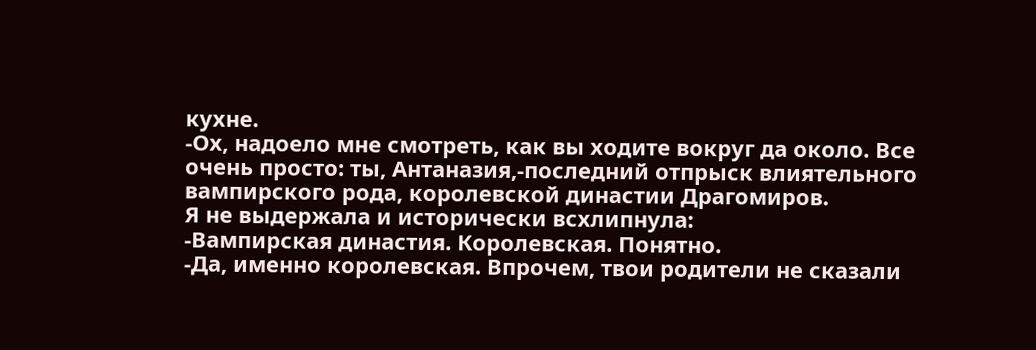кухне.
-Ох, надоело мне смотреть, как вы ходите вокруг да около. Все очень просто: ты, Антаназия,-последний отпрыск влиятельного вампирского рода, королевской династии Драгомиров.
Я не выдержала и исторически всхлипнула:
-Вампирская династия. Королевская. Понятно.
-Да, именно королевская. Впрочем, твои родители не сказали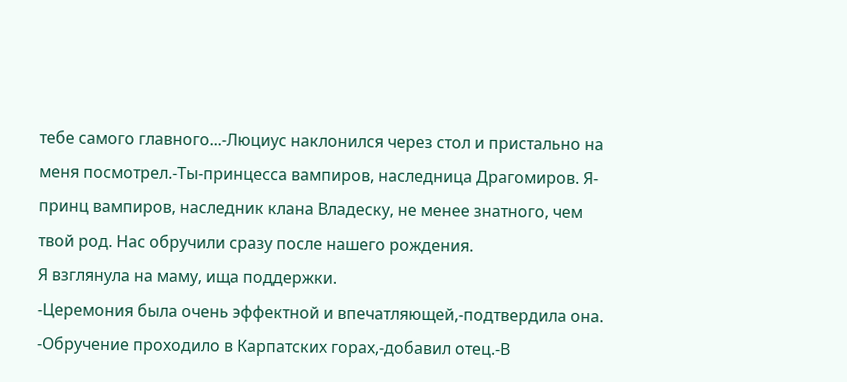тебе самого главного...-Люциус наклонился через стол и пристально на меня посмотрел.-Ты-принцесса вампиров, наследница Драгомиров. Я-принц вампиров, наследник клана Владеску, не менее знатного, чем твой род. Нас обручили сразу после нашего рождения.
Я взглянула на маму, ища поддержки.
-Церемония была очень эффектной и впечатляющей,-подтвердила она.
-Обручение проходило в Карпатских горах,-добавил отец.-В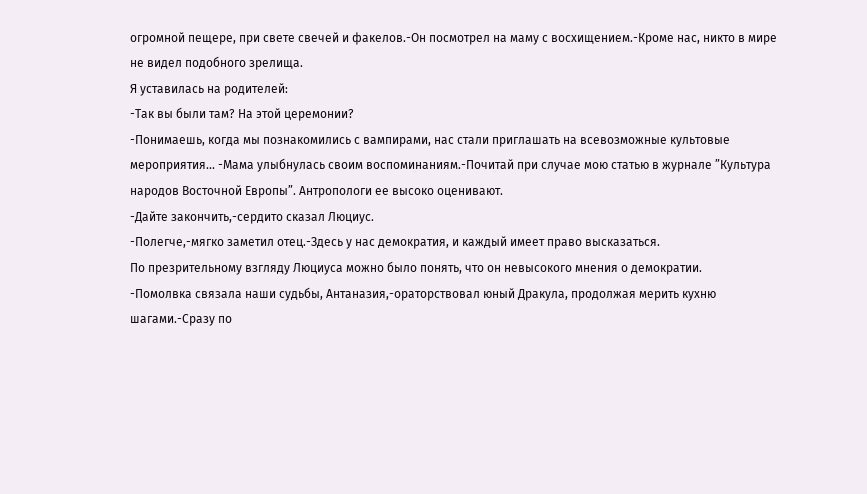огромной пещере, при свете свечей и факелов.-Он посмотрел на маму с восхищением.-Кроме нас, никто в мире не видел подобного зрелища.
Я уставилась на родителей:
-Так вы были там? На этой церемонии?
-Понимаешь, когда мы познакомились с вампирами, нас стали приглашать на всевозможные культовые мероприятия... -Мама улыбнулась своим воспоминаниям.-Почитай при случае мою статью в журнале ”Культура народов Восточной Европы”. Антропологи ее высоко оценивают.
-Дайте закончить,-сердито сказал Люциус.
-Полегче,-мягко заметил отец.-Здесь у нас демократия, и каждый имеет право высказаться.
По презрительному взгляду Люциуса можно было понять, что он невысокого мнения о демократии.
-Помолвка связала наши судьбы, Антаназия,-ораторствовал юный Дракула, продолжая мерить кухню шагами.-Сразу по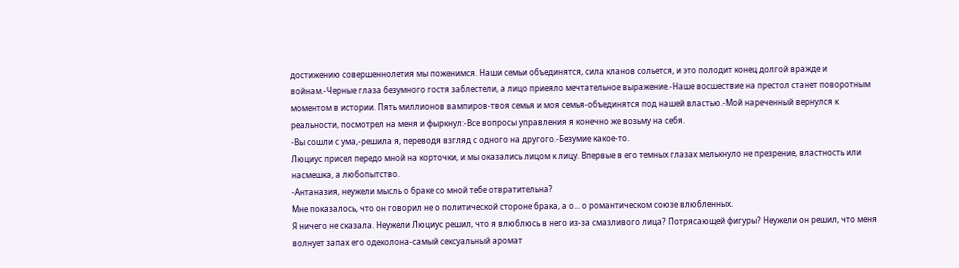достижению совершеннолетия мы поженимся. Наши семьи объединятся, сила кланов сольется, и это полодит конец долгой вражде и войнам.-Черные глаза безумного гостя заблестели, а лицо приеяло мечтательное выражение.-Наше восшествие на престол станет поворотным моментом в истории. Пять миллионов вампиров-твоя семья и моя семья-объединятся под нашей властью.-Мой нареченный вернулся к реальности, посмотрел на меня и фыркнул:-Все вопросы управления я конечно же возьму на себя.
-Вы сошли с ума,-решила я, переводя взгляд с одного на другого.-Безумие какое-то.
Люциус присел передо мной на корточки, и мы оказались лицом к лицу. Впервые в его темных глазах мелькнуло не презрение, властность или насмешка, а любопытство.
-Антаназия, неужели мысль о браке со мной тебе отвратительна?
Мне показалось, что он говорил не о политической стороне брака, а о... о романтическом союзе влюбленных.
Я ничего не сказала. Неужели Люциус решил, что я влюблюсь в него из-за смазливого лица? Потрясающей фигуры? Неужели он решил, что меня волнует запах его одеколона-самый сексуальный аромат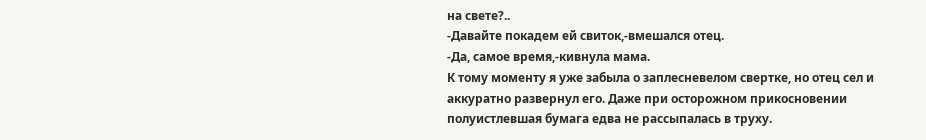на свете?..
-Давайте покадем ей свиток,-вмешался отец.
-Да, самое время,-кивнула мама.
К тому моменту я уже забыла о заплесневелом свертке, но отец сел и аккуратно развернул его. Даже при осторожном прикосновении полуистлевшая бумага едва не рассыпалась в труху.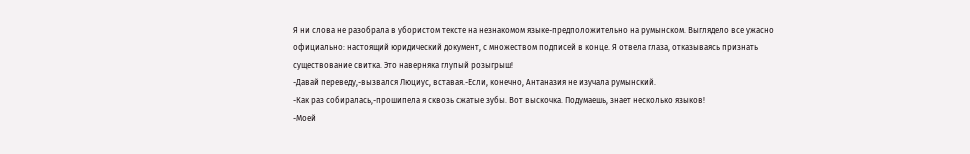Я ни слова не разобрала в убористом тексте на незнакомом языке-предположительно на румынском. Выглядело все ужасно официально: настоящий юридический документ, с множеством подписей в конце. Я отвела глаза, отказываясь признать существование свитка. Это наверняка глупый розыгрыш!
-Давай переведу,-вызвался Люциус, вставая.-Если, конечно, Антаназия не изучала румынский.
-Как раз собиралась,-прошипела я сквозь сжатые зубы. Вот выскочка. Подумаешь, знает несколько языков!
-Моей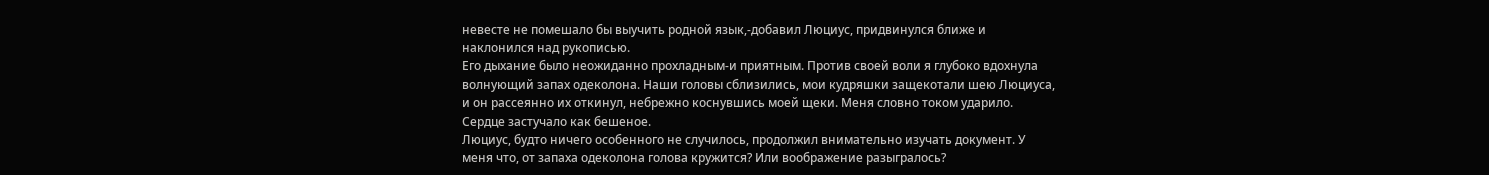невесте не помешало бы выучить родной язык,-добавил Люциус, придвинулся ближе и наклонился над рукописью.
Его дыхание было неожиданно прохладным-и приятным. Против своей воли я глубоко вдохнула волнующий запах одеколона. Наши головы сблизились, мои кудряшки защекотали шею Люциуса, и он рассеянно их откинул, небрежно коснувшись моей щеки. Меня словно током ударило. Сердце застучало как бешеное.
Люциус, будто ничего особенного не случилось, продолжил внимательно изучать документ. У меня что, от запаха одеколона голова кружится? Или воображение разыгралось?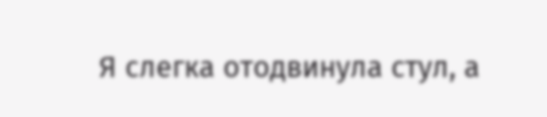Я слегка отодвинула стул, а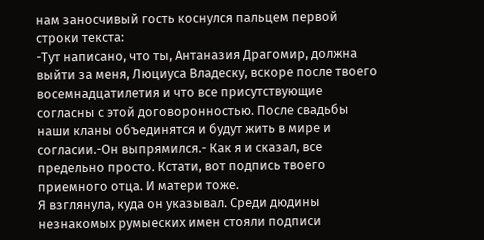нам заносчивый гость коснулся пальцем первой строки текста:
-Тут написано, что ты, Антаназия Драгомир, должна выйти за меня, Люциуса Владеску, вскоре после твоего восемнадцатилетия и что все присутствующие согласны с этой договоронностью. После свадьбы наши кланы объединятся и будут жить в мире и согласии.-Он выпрямился.- Как я и сказал, все предельно просто. Кстати, вот подпись твоего приемного отца. И матери тоже.
Я взглянула, куда он указывал. Среди дюдины незнакомых румыеских имен стояли подписи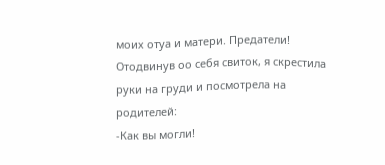моих отуа и матери. Предатели! Отодвинув оо себя свиток, я скрестила руки на груди и посмотрела на родителей:
-Как вы могли!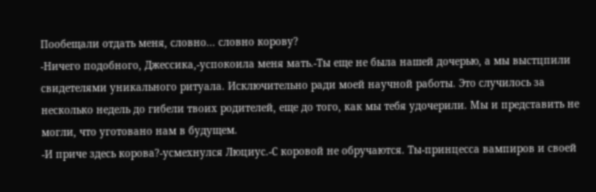Пообещали отдать меня, словно... словно корову?
-Ничего подобного, Джессика,-успокоила меня мать.-Ты еще не была нашей дочерью, а мы выстцпили свидетелями уникального ритуала. Исключительно ради моей научной работы. Это случилось за несколько недель до гибели твоих родителей, еще до того, как мы тебя удочерили. Мы и представить не могли, что уготовано нам в будущем.
-И приче здесь корова?-усмехнулся Люциус.-С коровой не обручаются. Ты-принцесса вампиров и своей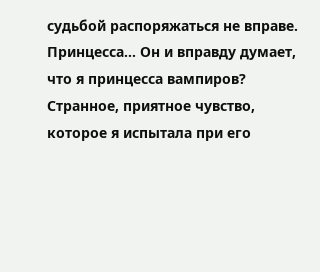судьбой распоряжаться не вправе.
Принцесса... Он и вправду думает, что я принцесса вампиров? Странное, приятное чувство, которое я испытала при его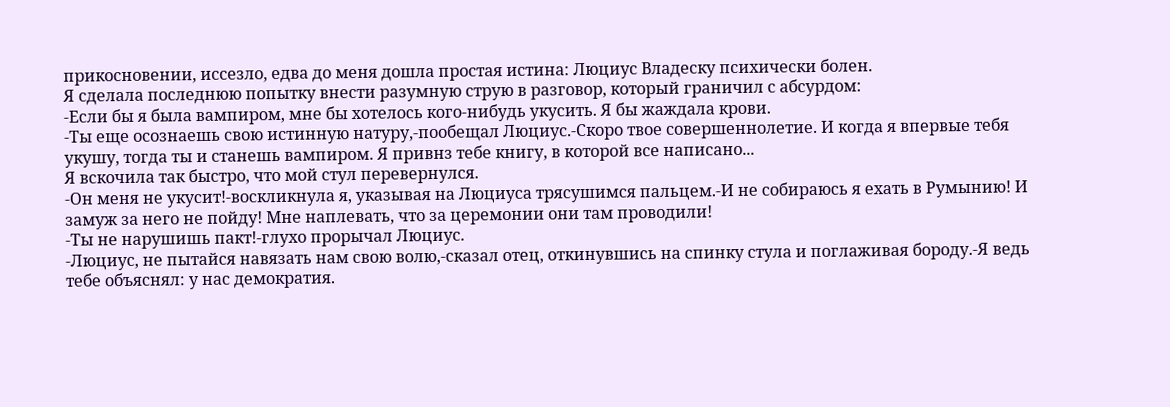прикосновении, иссезло, едва до меня дошла простая истина: Люциус Владеску психически болен.
Я сделала последнюю попытку внести разумную струю в разговор, который граничил с абсурдом:
-Если бы я была вампиром, мне бы хотелось кого-нибудь укусить. Я бы жаждала крови.
-Ты еще осознаешь свою истинную натуру,-пообещал Люциус.-Скоро твое совершеннолетие. И когда я впервые тебя укушу, тогда ты и станешь вампиром. Я привнз тебе книгу, в которой все написано...
Я вскочила так быстро, что мой стул перевернулся.
-Он меня не укусит!-воскликнула я, указывая на Люциуса трясушимся пальцем.-И не собираюсь я ехать в Румынию! И замуж за него не пойду! Мне наплевать, что за церемонии они там проводили!
-Ты не нарушишь пакт!-глухо прорычал Люциус.
-Люциус, не пытайся навязать нам свою волю,-сказал отец, откинувшись на спинку стула и поглаживая бороду.-Я ведь тебе объяснял: у нас демократия.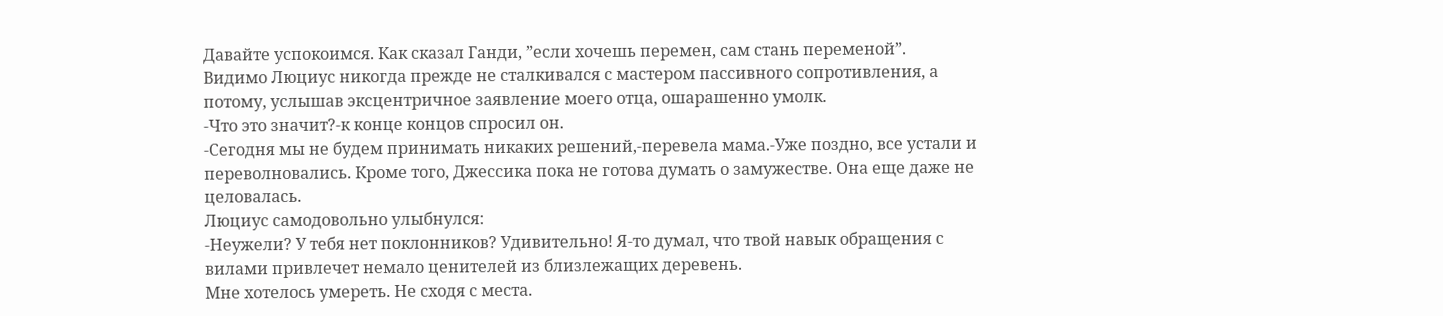Давайте успокоимся. Как сказал Ганди, ”если хочешь перемен, сам стань переменой”.
Видимо Люциус никогда прежде не сталкивался с мастером пассивного сопротивления, а потому, услышав эксцентричное заявление моего отца, ошарашенно умолк.
-Что это значит?-к конце концов спросил он.
-Сегодня мы не будем принимать никаких решений,-перевела мама.-Уже поздно, все устали и переволновались. Кроме того, Джессика пока не готова думать о замужестве. Она еще даже не целовалась.
Люциус самодовольно улыбнулся:
-Неужели? У тебя нет поклонников? Удивительно! Я-то думал, что твой навык обращения с вилами привлечет немало ценителей из близлежащих деревень.
Мне хотелось умереть. Не сходя с места.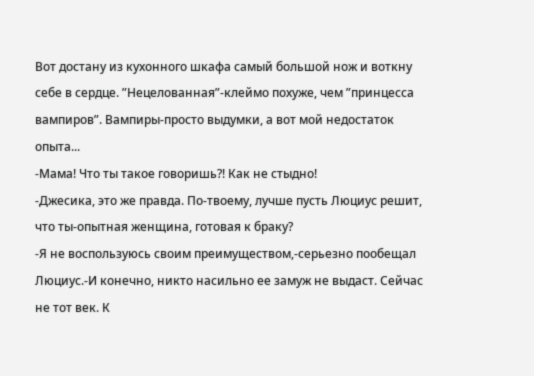Вот достану из кухонного шкафа самый большой нож и воткну себе в сердце. ”Нецелованная”-клеймо похуже, чем ”принцесса вампиров”. Вампиры-просто выдумки, а вот мой недостаток опыта...
-Мама! Что ты такое говоришь?! Как не стыдно!
-Джесика, это же правда. По-твоему, лучше пусть Люциус решит, что ты-опытная женщина, готовая к браку?
-Я не воспользуюсь своим преимуществом,-серьезно пообещал Люциус.-И конечно, никто насильно ее замуж не выдаст. Сейчас не тот век. К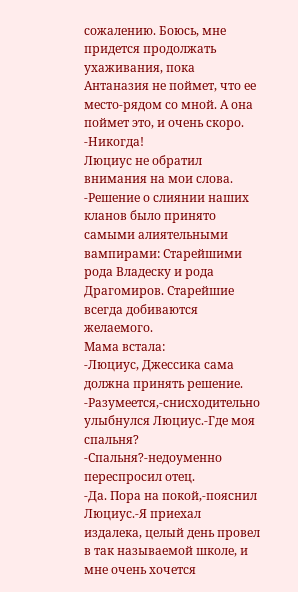сожалению. Боюсь, мне придется продолжать ухаживания, пока Антаназия не поймет, что ее место-рядом со мной. А она поймет это, и очень скоро.
-Никогда!
Люциус не обратил внимания на мои слова.
-Решение о слиянии наших кланов было принято самыми алиятельными вампирами: Старейшими рода Владеску и рода Драгомиров. Старейшие всегда добиваются желаемого.
Мама встала:
-Люциус, Джессика сама должна принять решение.
-Разумеется,-снисходительно улыбнулся Люциус.-Где моя спальня?
-Спальня?-недоуменно переспросил отец.
-Да. Пора на покой,-пояснил Люциус.-Я приехал издалека, целый день провел в так называемой школе, и мне очень хочется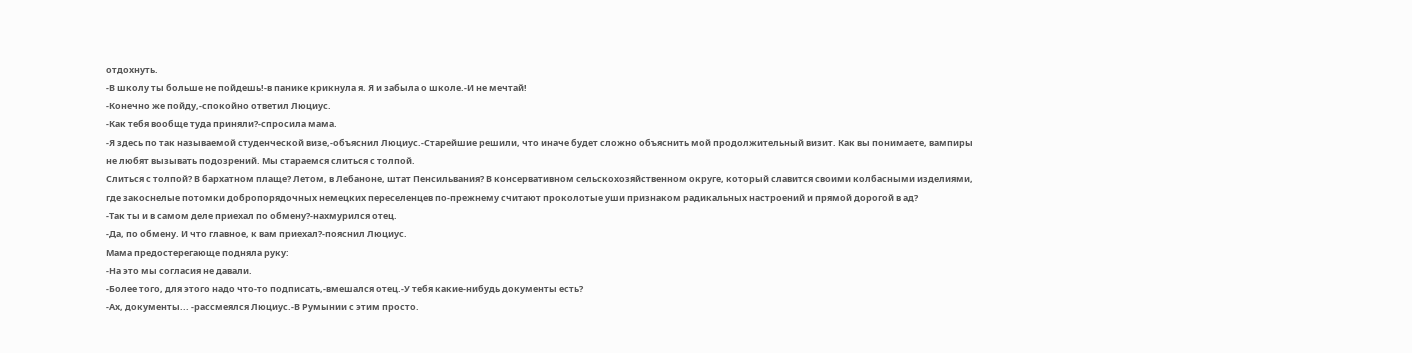отдохнуть.
-В школу ты больше не пойдешь!-в панике крикнула я. Я и забыла о школе.-И не мечтай!
-Конечно же пойду,-спокойно ответил Люциус.
-Как тебя вообще туда приняли?-спросила мама.
-Я здесь по так называемой студенческой визе,-объяснил Люциус.-Старейшие решили, что иначе будет сложно объяснить мой продолжительный визит. Как вы понимаете, вампиры не любят вызывать подозрений. Мы стараемся слиться с толпой.
Слиться с толпой? В бархатном плаще? Летом, в Лебаноне, штат Пенсильвания? В консервативном сельскохозяйственном округе, который славится своими колбасными изделиями, где закоснелые потомки добропорядочных немецких переселенцев по-прежнему считают проколотые уши признаком радикальных настроений и прямой дорогой в ад?
-Так ты и в самом деле приехал по обмену?-нахмурился отец.
-Да, по обмену. И что главное, к вам приехал?-пояснил Люциус.
Мама предостерегающе подняла руку:
-На это мы согласия не давали.
-Более того, для этого надо что-то подписать,-вмешался отец.-У тебя какие-нибудь документы есть?
-Ах, документы... -рассмеялся Люциус.-В Румынии с этим просто.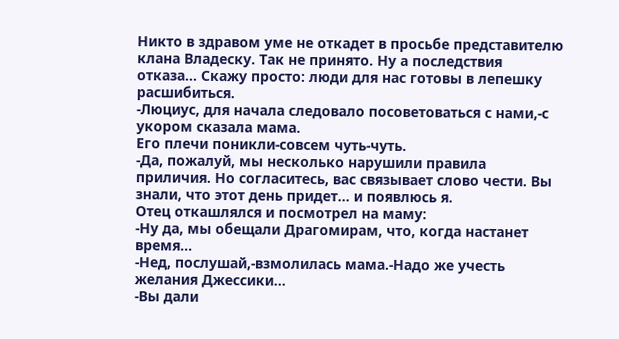Никто в здравом уме не откадет в просьбе представителю клана Владеску. Так не принято. Ну а последствия отказа... Скажу просто: люди для нас готовы в лепешку расшибиться.
-Люциус, для начала следовало посоветоваться с нами,-с укором сказала мама.
Его плечи поникли-совсем чуть-чуть.
-Да, пожалуй, мы несколько нарушили правила приличия. Но согласитесь, вас связывает слово чести. Вы знали, что этот день придет... и появлюсь я.
Отец откашлялся и посмотрел на маму:
-Ну да, мы обещали Драгомирам, что, когда настанет время...
-Нед, послушай,-взмолилась мама.-Надо же учесть желания Джессики...
-Вы дали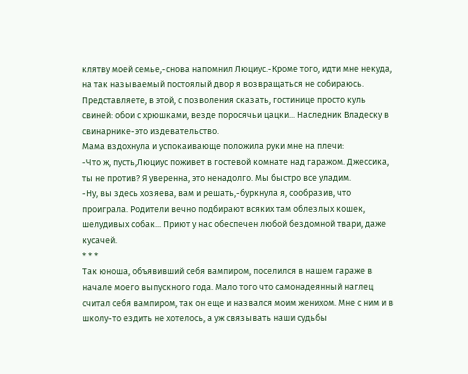клятву моей семье,-снова напомнил Люциус.-Кроме того, идти мне некуда, на так называемый постоялый двор я возвращаться не собираюсь. Представляете, в этой, с позволения сказать, гостинице просто куль свиней: обои с хрюшками, везде поросячьи цацки... Наследник Владеску в свинарнике-это издевательство.
Мама вздохнула и успокаивающе положила руки мне на плечи:
-Что ж, пусть,Люциус поживет в гостевой комнате над гаражом. Джессика, ты не против? Я уверенна, это ненадолго. Мы быстро все уладим.
-Ну, вы здесь хозяева, вам и решать,-буркнула я, сообразив, что проиграла. Родители вечно подбирают всяких там облезлых кошек, шелудивых собак... Приют у нас обеспечен любой бездомной твари, даже кусачей.
* * *
Так юноша, объявивший себя вампиром, поселился в нашем гараже в начале моего выпускного года. Мало того что самонадеянный наглец считал себя вампиром, так он еще и назвался моим женихом. Мне с ним и в школу-то ездить не хотелось, а уж связывать наши судьбы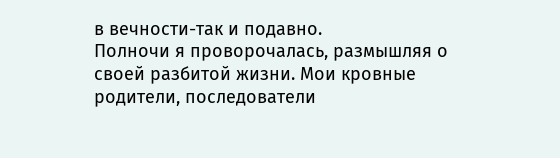в вечности-так и подавно.
Полночи я проворочалась, размышляя о своей разбитой жизни. Мои кровные родители, последователи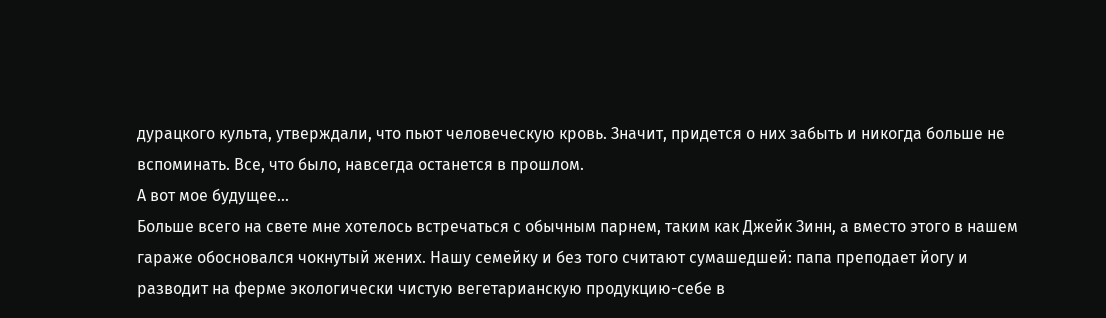дурацкого культа, утверждали, что пьют человеческую кровь. Значит, придется о них забыть и никогда больше не вспоминать. Все, что было, навсегда останется в прошлом.
А вот мое будущее...
Больше всего на свете мне хотелось встречаться с обычным парнем, таким как Джейк Зинн, а вместо этого в нашем гараже обосновался чокнутый жених. Нашу семейку и без того считают сумашедшей: папа преподает йогу и разводит на ферме экологически чистую вегетарианскую продукцию-себе в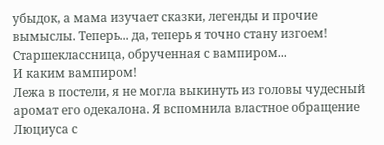убыдок, а мама изучает сказки, легенды и прочие вымыслы. Теперь... да, теперь я точно стану изгоем! Старшеклассница, обрученная с вампиром...
И каким вампиром!
Лежа в постели, я не могла выкинуть из головы чудесный аромат его одекалона. Я вспомнила властное обращение Люциуса с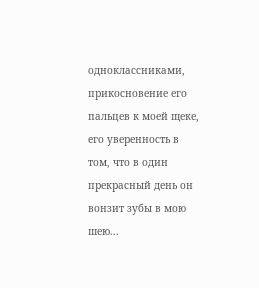одноклассниками, прикосновение его пальцев к моей щеке, его уверенность в том, что в один прекрасный день он вонзит зубы в мою шею...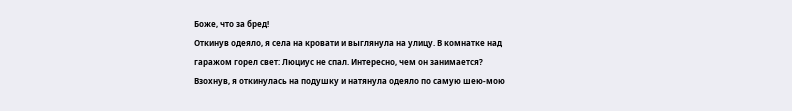Боже, что за бред!
Откинув одеяло, я села на кровати и выглянула на улицу. В комнатке над гаражом горел свет: Люциус не спал. Интересно, чем он занимается?
Взохнув, я откинулась на подушку и натянула одеяло по самую шею-мою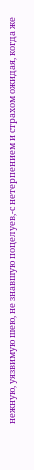нежную, уязвимую шею, не знавшую поцелуев,-с нетерпением и страхом ожидая, когда же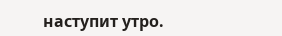наступит утро.